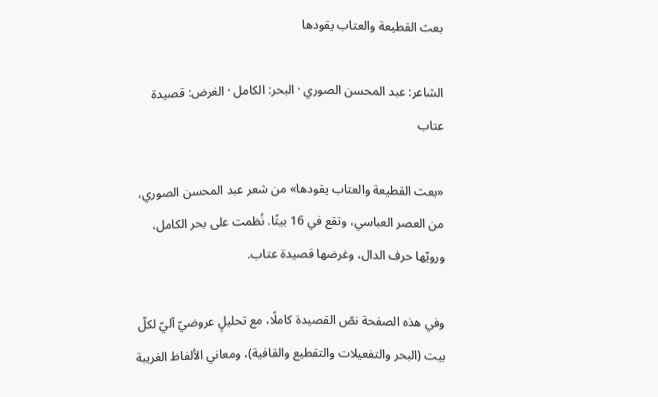بعث القطيعة والعتاب يقودها

الشاعر: عبد المحسن الصوري · البحر: الكامل · الغرض: قصيدة عتاب

«بعث القطيعة والعتاب يقودها» من شعر عبد المحسن الصوري، من العصر العباسي، وتقع في 16 بيتًا. نُظمت على بحر الكامل، ورويّها حرف الدال، وغرضها قصيدة عتاب.

وفي هذه الصفحة نصّ القصيدة كاملًا، مع تحليلٍ عروضيّ آليّ لكلّ بيت (البحر والتفعيلات والتقطيع والقافية)، ومعاني الألفاظ الغريبة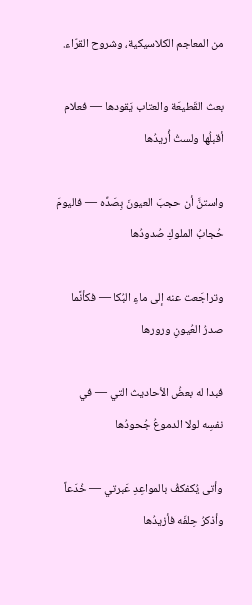من المعاجم الكلاسيكية، وشروح القرّاء.

بعث القَطيعَة والعتاب يَقودها — فعلام أقبلُها ولستُ أُريدُها

واستنَّ أن حجبَ العيونَ بِصَدِّه — فاليومَ حُجابُ الملوكِ صُدودُها

وتراجَعت عنه إلى ماءِ البُكا — فكأنَّما صدرُ العُيونِ ورورها

فبدا له بعضُ الأحاديث التي — في نفسِه لولا الدموعُ جُحودُها

وأتى يُكفكفُ بالمواعِدِ عَبرتي — خُدَعاً وأذكرُ حِلفَه فأزيدُها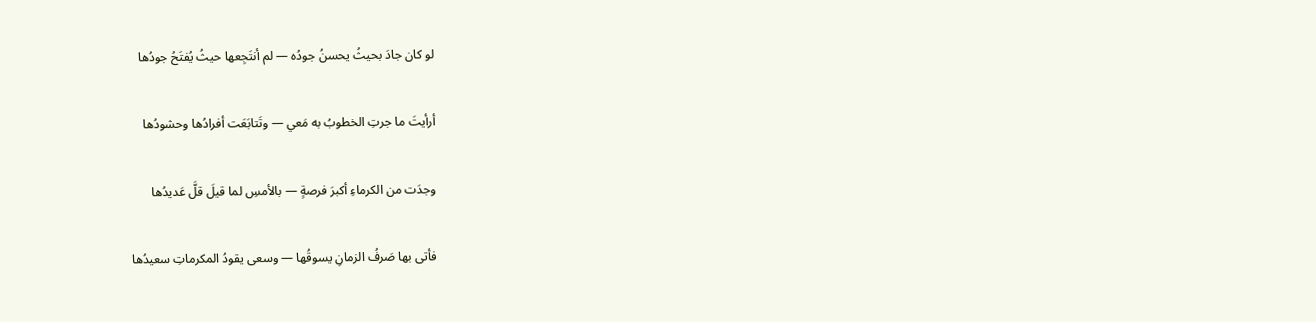لو كان جادَ بحيثُ يحسنُ جودُه — لم أنتَجِعها حيثُ يُفتَحُ جودُها

أرأيتَ ما جرتِ الخطوبُ به مَعي — وتَتابَعَت أفرادُها وحشودُها

وجدَت من الكرماءِ أكبرَ فرصةٍ — بالأمسِ لما قيلَ قلَّ عَديدُها

فأتى بها صَرفُ الزمانِ يسوقُها — وسعى يقودُ المكرماتِ سعيدُها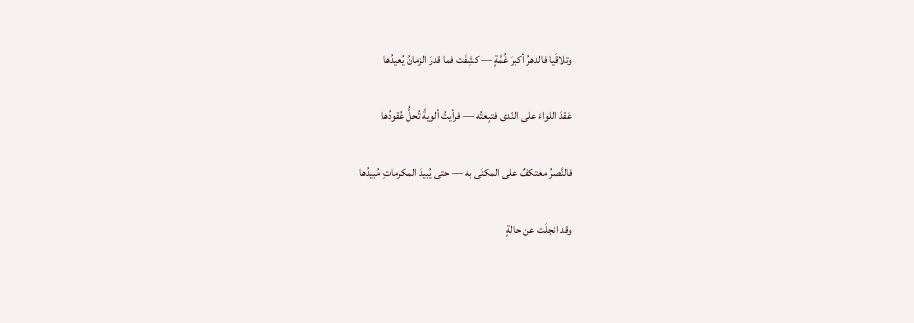وتلاقَيا فالدهرُ أكبرَ غُمَّةٍ — كشِفَت فما قدرَ الزمانُ يُعيدُها

عَقدَ اللواءَ على النّدى فتبِعتُه — فرأيتُ ألويةً تُحلُّ عُقودُها

فالنَّصرُ معتكفٌ على المكنَى به — حتى يُبيدَ المكرماتِ مُبيدُها

وقد انجلَت عن حالةٍ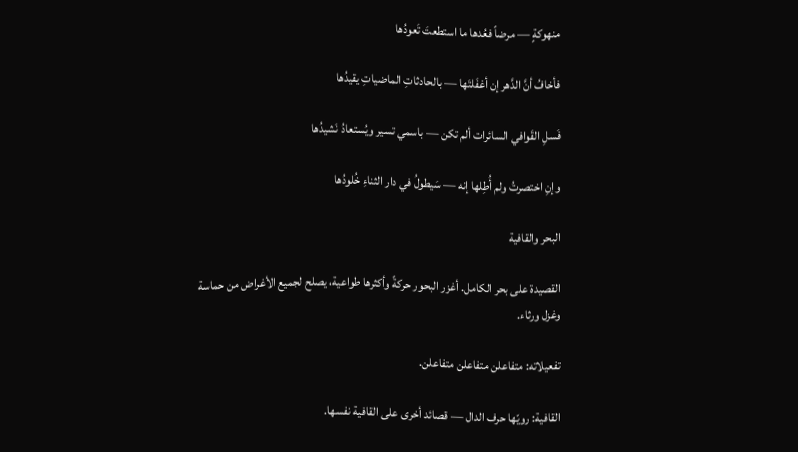منهوكةٍ — مرضاً فعُدها ما استطعتَ تَعودُها

فأخافُ أنَّ الدَّهر إن أغفَلتَها — بالحادثاتِ الماضياتِ يقيدُها

فَسلِ القَوافي السائرات ألم تكن — باسمي تسير ويُستعادُ نَشيدُها

وإنِ اختصرتُ ولم أُطِلها إنه — سَيطولُ في دار الثناءِ خُلودُها

البحر والقافية

القصيدة على بحر الكامل. أغزر البحور حركةً وأكثرها طواعية، يصلح لجميع الأغراض من حماسة وغزل ورثاء.

تفعيلاته: متفاعلن متفاعلن متفاعلن.

القافية: رويّها حرف الدال — قصائد أخرى على القافية نفسها.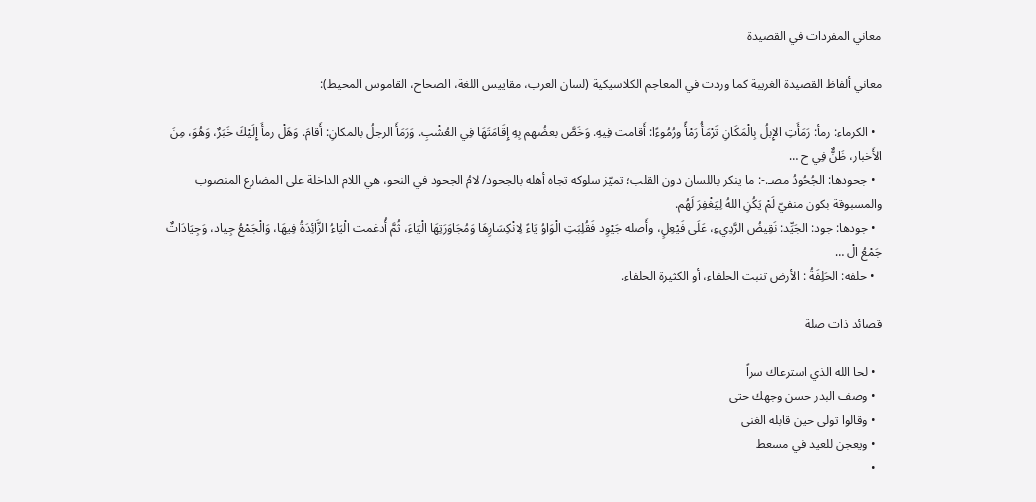معاني المفردات في القصيدة

معاني ألفاظ القصيدة الغريبة كما وردت في المعاجم الكلاسيكية (لسان العرب، مقاييس اللغة، الصحاح، القاموس المحيط):

  • الكرماء: رمأ: رَمَأَتِ الإِبلُ بِالْمَكَانِ تَرْمَأُ رَمْأً ورُمُوءًا: أَقامت فِيهِ. وَخَصَّ بعضُهم بِهِ إِقَامَتَهَا فِي العُشْبِ. وَرَمَأَ الرجلُ بالمكانِ: أَقامَ. وَهَلْ رمأَ إِلَيْكَ خَبَرٌ، وَهُوَ، مِنَ الأَخبار، ظَنٌّ فِي ح …
  • جحودها: الجُحُودُ مصـ.-: ما ينكر باللسان دون القلب؛ تميّز سلوكه تجاه أهله بالجحود/ لامُ الجحود في النحو، هي اللام الداخلة على المضارع المنصوب والمسبوقة بكون منفيّ لَمْ يَكُنِ اللهُ لِيَغْفِرَ لَهُم.
  • جودها: جود: الجَيِّد: نَقِيضُ الرَّدِيءِ، عَلَى فَيْعِلٍ، وأَصله جَيْوِد فَقُلِبَتِ الْوَاوُ يَاءً لِانْكِسَارِهَا وَمُجَاوَرَتِهَا الْيَاءَ، ثُمَّ أُدغمت الْيَاءُ الزَّائِدَةُ فِيهَا، وَالْجَمْعُ جِياد، وَجِيَادَاتٌ جَمْعُ الْ …
  • حلفه: الحَلِفَةُ : الأرض تنبت الحلفاء، أو الكثيرة الحلفاء.

قصائد ذات صلة

  • لحا الله الذي استرعاك سراً
  • وصف البدر حسن وجهك حتى
  • وقالوا تولى حين قابله الغنى
  • ويعجن للعيد في مسعط
  •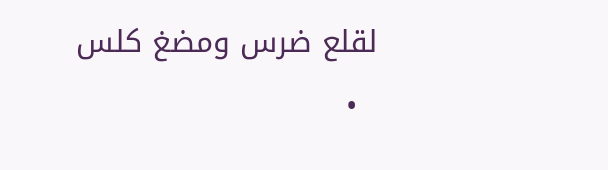لقلع ضرس ومضغ كلس
  •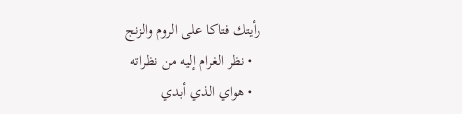رأيتك فتاكا على الروم والزنج
  • نظر الغرام إليه من نظراته
  • هواي الذي أبدي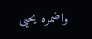واضمره يحيى